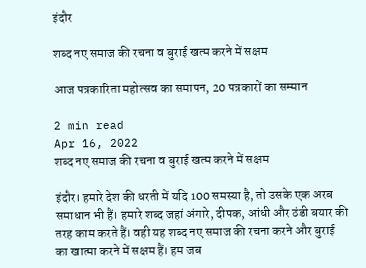इंदौर

शब्द नए समाज की रचना व बुराई खत्म करने में सक्षम

आज पत्रकारिता महोत्सव का समापन, 20 पत्रकारों का सम्मान

2 min read
Apr 16, 2022
शब्द नए समाज की रचना व बुराई खत्म करने में सक्षम

इंदौर। हमारे देश की धरती में यदि 100 समस्या है, तो उसके एक अरब समाधान भी हैं। हमारे शब्द जहां अंगारे, दीपक, आंधी और ठंडी बयार की तरह काम करते हैं। वही यह शब्द नए समाज की रचना करने और बुराई का खात्मा करने में सक्षम हैं। हम जब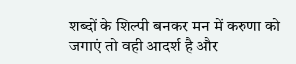शब्दों के शिल्पी बनकर मन में करुणा को जगाएं तो वही आदर्श है और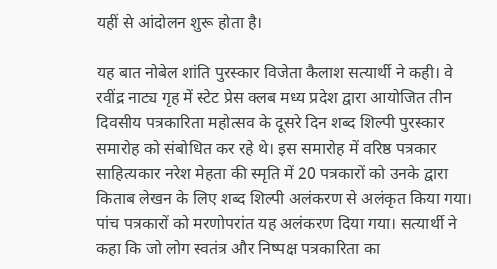यहीं से आंदोलन शुरू होता है।

यह बात नोबेल शांति पुरस्कार विजेता कैलाश सत्यार्थी ने कही। वे रवींद्र नाट्य गृह में स्टेट प्रेस क्लब मध्य प्रदेश द्वारा आयोजित तीन दिवसीय पत्रकारिता महोत्सव के दूसरे दिन शब्द शिल्पी पुरस्कार समारोह को संबोधित कर रहे थे। इस समारोह में वरिष्ठ पत्रकार साहित्यकार नरेश मेहता की स्मृति में 20 पत्रकारों को उनके द्वारा किताब लेखन के लिए शब्द शिल्पी अलंकरण से अलंकृत किया गया। पांच पत्रकारों को मरणोपरांत यह अलंकरण दिया गया। सत्यार्थी ने कहा कि जो लोग स्वतंत्र और निष्पक्ष पत्रकारिता का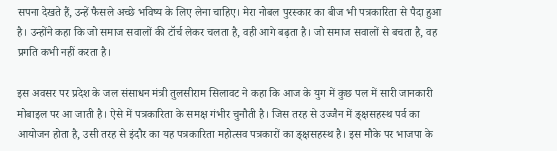सपना देखते हैं, उन्हें फैसले अच्छे भविष्य के लिए लेना चाहिए। मेरा नोबल पुरस्कार का बीज भी पत्रकारिता से पैदा हुआ है। उन्होंने कहा कि जो समाज सवालों की टॉर्च लेकर चलता है, वही आगे बढ़ता है। जो समाज सवालों से बचता है, वह प्रगति कभी नहीं करता है।

इस अवसर पर प्रदेश के जल संसाधन मंत्री तुलसीराम सिलावट ने कहा कि आज के युग में कुछ पल में सारी जानकारी मोबाइल पर आ जाती है। ऐसे में पत्रकारिता के समक्ष गंभीर चुनौती है। जिस तरह से उज्जैन में ङ्क्षसहस्थ पर्व का आयोजन होता है, उसी तरह से इंदौर का यह पत्रकारिता महोत्सव पत्रकारों का ङ्क्षसहस्थ है। इस मौके पर भाजपा के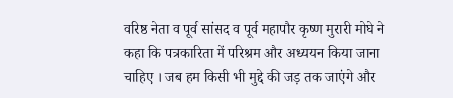वरिष्ठ नेता व पूर्व सांसद व पूर्व महापौर कृष्ण मुरारी मोघे ने कहा कि पत्रकारिता में परिश्रम और अध्ययन किया जाना चाहिए । जब हम किसी भी मुद्दे की जड़ तक जाएंगे और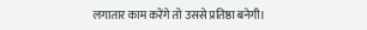लगातार काम करेंगे तो उससे प्रतिष्ठा बनेगी।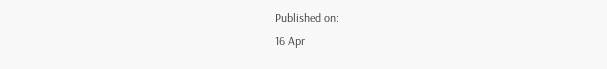Published on:
16 Apr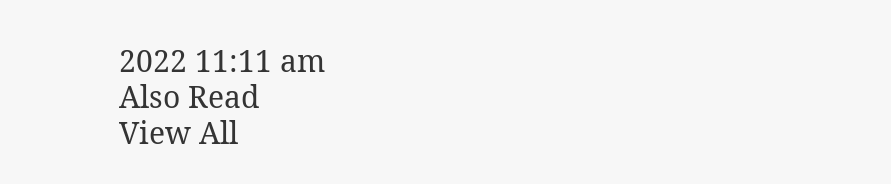2022 11:11 am
Also Read
View All